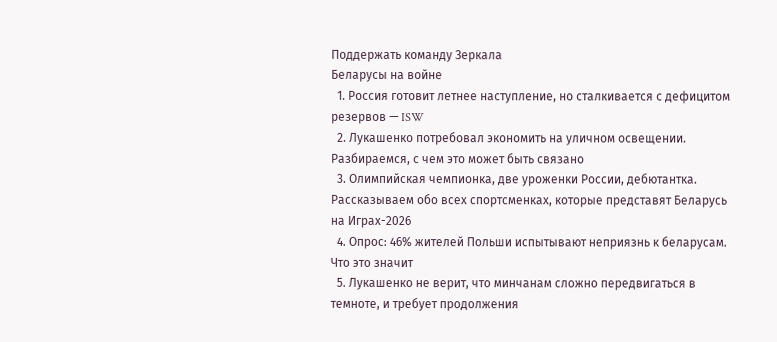Поддержать команду Зеркала
Беларусы на войне
  1. Россия готовит летнее наступление, но сталкивается с дефицитом резервов — ISW
  2. Лукашенко потребовал экономить на уличном освещении. Разбираемся, с чем это может быть связано
  3. Олимпийская чемпионка, две уроженки России, дебютантка. Рассказываем обо всех спортсменках, которые представят Беларусь на Играх-2026
  4. Опрос: 46% жителей Польши испытывают неприязнь к беларусам. Что это значит
  5. Лукашенко не верит, что минчанам сложно передвигаться в темноте, и требует продолжения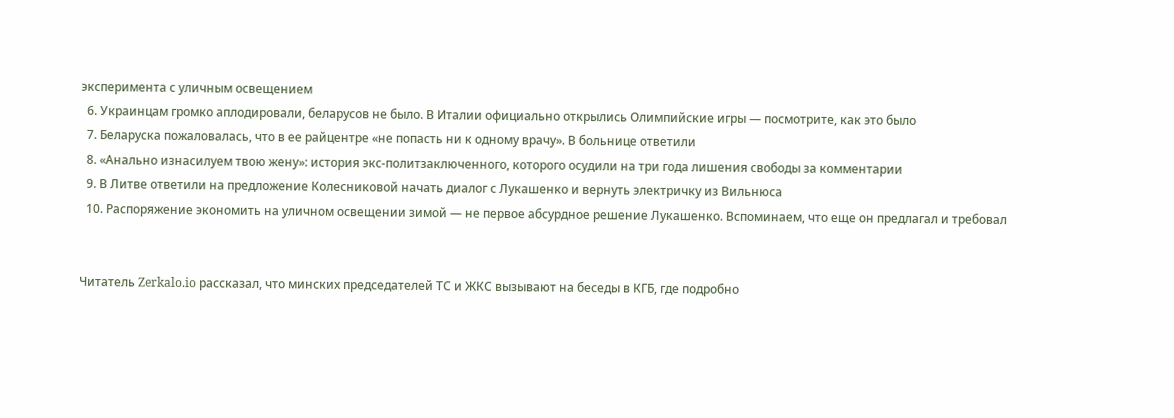эксперимента с уличным освещением
  6. Украинцам громко аплодировали, беларусов не было. В Италии официально открылись Олимпийские игры — посмотрите, как это было
  7. Беларуска пожаловалась, что в ее райцентре «не попасть ни к одному врачу». В больнице ответили
  8. «Анально изнасилуем твою жену»: история экс-политзаключенного, которого осудили на три года лишения свободы за комментарии
  9. В Литве ответили на предложение Колесниковой начать диалог с Лукашенко и вернуть электричку из Вильнюса
  10. Распоряжение экономить на уличном освещении зимой — не первое абсурдное решение Лукашенко. Вспоминаем, что еще он предлагал и требовал


Читатель Zerkalo.io рассказал, что минских председателей ТС и ЖКС вызывают на беседы в КГБ, где подробно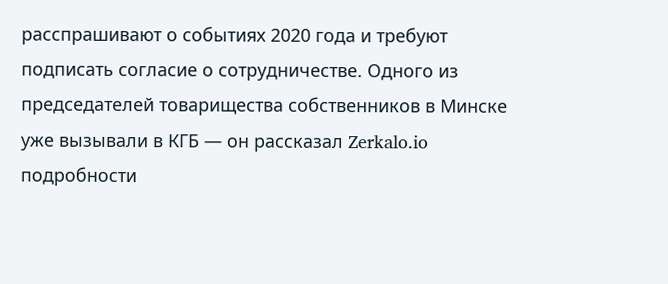расспрашивают о событиях 2020 года и требуют подписать согласие о сотрудничестве. Одного из председателей товарищества собственников в Минске уже вызывали в КГБ — он рассказал Zerkalo.io подробности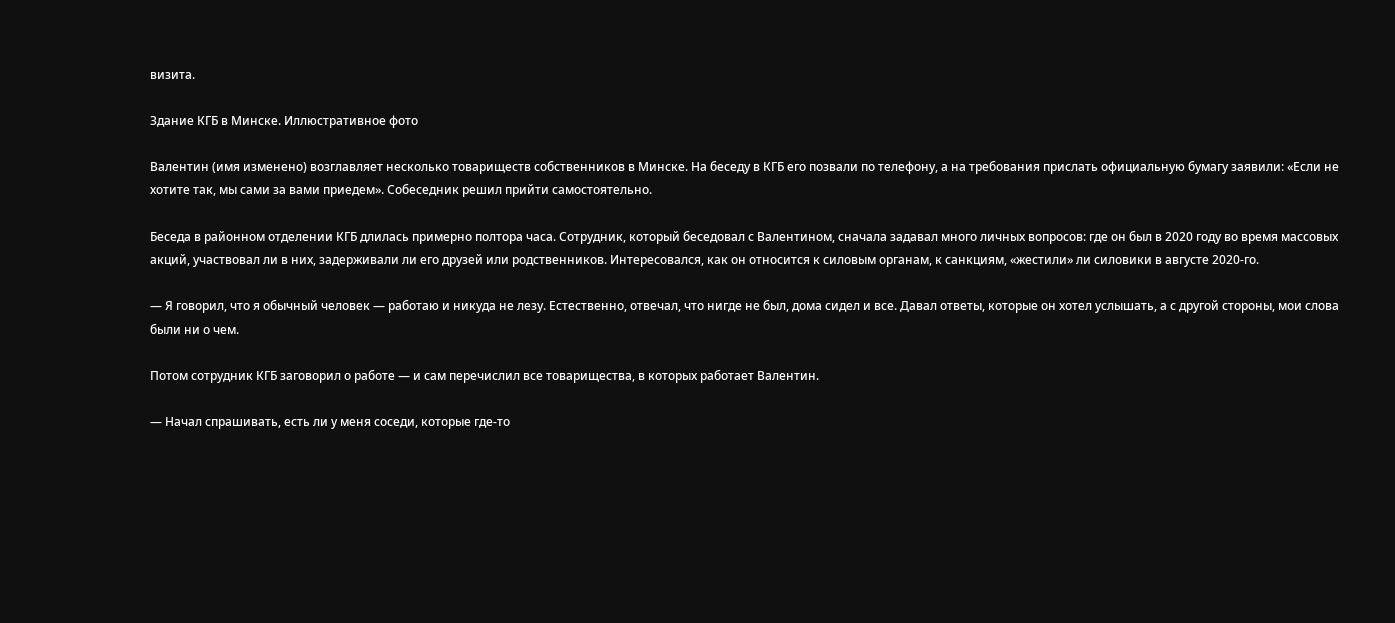визита.

Здание КГБ в Минске. Иллюстративное фото

Валентин (имя изменено) возглавляет несколько товариществ собственников в Минске. На беседу в КГБ его позвали по телефону, а на требования прислать официальную бумагу заявили: «Если не хотите так, мы сами за вами приедем». Собеседник решил прийти самостоятельно.

Беседа в районном отделении КГБ длилась примерно полтора часа. Сотрудник, который беседовал с Валентином, сначала задавал много личных вопросов: где он был в 2020 году во время массовых акций, участвовал ли в них, задерживали ли его друзей или родственников. Интересовался, как он относится к силовым органам, к санкциям, «жестили» ли силовики в августе 2020-го.

— Я говорил, что я обычный человек — работаю и никуда не лезу. Естественно, отвечал, что нигде не был, дома сидел и все. Давал ответы, которые он хотел услышать, а с другой стороны, мои слова были ни о чем.

Потом сотрудник КГБ заговорил о работе — и сам перечислил все товарищества, в которых работает Валентин.

— Начал спрашивать, есть ли у меня соседи, которые где-то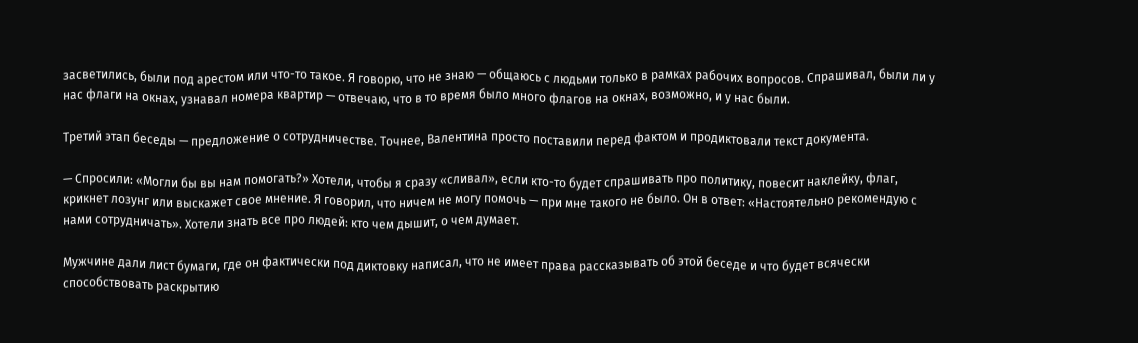засветились, были под арестом или что-то такое. Я говорю, что не знаю — общаюсь с людьми только в рамках рабочих вопросов. Спрашивал, были ли у нас флаги на окнах, узнавал номера квартир — отвечаю, что в то время было много флагов на окнах, возможно, и у нас были.

Третий этап беседы — предложение о сотрудничестве. Точнее, Валентина просто поставили перед фактом и продиктовали текст документа.

— Спросили: «Могли бы вы нам помогать?» Хотели, чтобы я сразу «сливал», если кто-то будет спрашивать про политику, повесит наклейку, флаг, крикнет лозунг или выскажет свое мнение. Я говорил, что ничем не могу помочь — при мне такого не было. Он в ответ: «Настоятельно рекомендую с нами сотрудничать». Хотели знать все про людей: кто чем дышит, о чем думает.

Мужчине дали лист бумаги, где он фактически под диктовку написал, что не имеет права рассказывать об этой беседе и что будет всячески способствовать раскрытию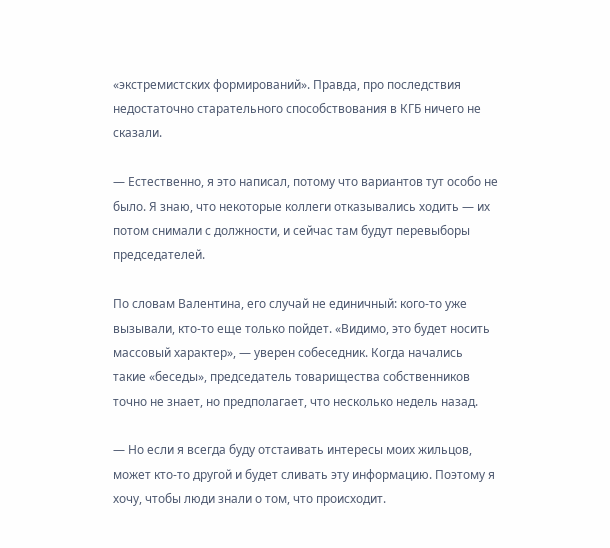«экстремистских формирований». Правда, про последствия недостаточно старательного способствования в КГБ ничего не сказали.

— Естественно, я это написал, потому что вариантов тут особо не было. Я знаю, что некоторые коллеги отказывались ходить — их потом снимали с должности, и сейчас там будут перевыборы председателей.

По словам Валентина, его случай не единичный: кого-то уже вызывали, кто-то еще только пойдет. «Видимо, это будет носить массовый характер», — уверен собеседник. Когда начались такие «беседы», председатель товарищества собственников точно не знает, но предполагает, что несколько недель назад.

— Но если я всегда буду отстаивать интересы моих жильцов, может кто-то другой и будет сливать эту информацию. Поэтому я хочу, чтобы люди знали о том, что происходит.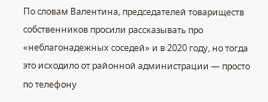По словам Валентина, председателей товариществ собственников просили рассказывать про «неблагонадежных соседей» и в 2020 году, но тогда это исходило от районной администрации — просто по телефону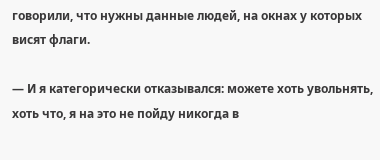говорили, что нужны данные людей, на окнах у которых висят флаги.

— И я категорически отказывался: можете хоть увольнять, хоть что, я на это не пойду никогда в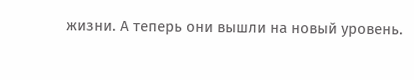жизни. А теперь они вышли на новый уровень.